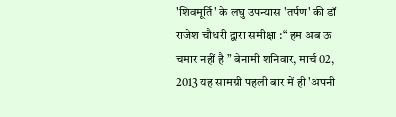'शिवमूर्ति' के लघु उपन्यास 'तर्पण' की डॉ राजेश चौधरी द्वारा समीक्षा :“ हम अब ऊ चमार नहीं है ” बेनामी शनिवार, मार्च 02, 2013 यह सामग्री पहली बार में ही 'अपनी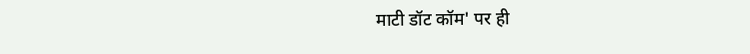माटी डॉट कॉम' पर ही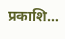प्रकाशि…